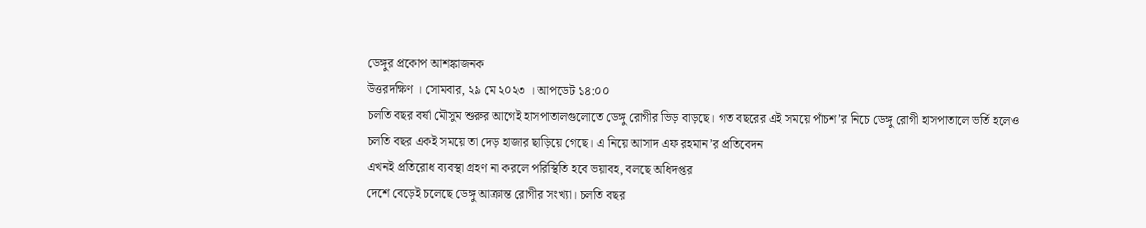ডেঙ্গুর প্রকোপ আশঙ্কাজনক
উত্তরদক্ষিণ । সোমবার, ২৯ মে ২০২৩ । আপডেট ১৪:০০
চলতি বছর বর্ষা মৌসুম শুরুর আগেই হাসপাতালগুলোতে ডেঙ্গু রোগীর ভিড় বাড়ছে। গত বছরের এই সময়ে পাঁচশ’র নিচে ডেঙ্গু রোগী হাসপাতালে ভর্তি হলেও চলতি বছর একই সময়ে তা দেড় হাজার ছাড়িয়ে গেছে। এ নিয়ে আসাদ এফ রহমান’র প্রতিবেদন
এখনই প্রতিরোধ ব্যবস্থা গ্রহণ না করলে পরিস্থিতি হবে ভয়াবহ, বলছে অধিদপ্তর
দেশে বেড়েই চলেছে ডেঙ্গু আক্রান্ত রোগীর সংখ্যা। চলতি বছর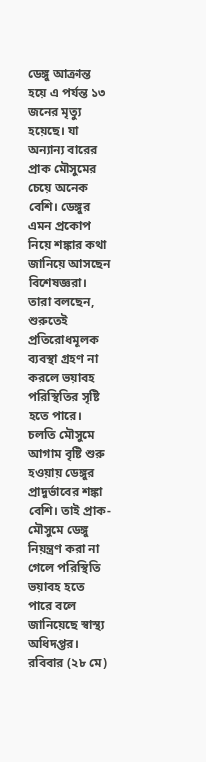ডেঙ্গু আক্রান্ত হয়ে এ পর্যন্ত ১৩ জনের মৃত্যু হয়েছে। যা অন্যান্য বারের প্রাক মৌসুমের চেয়ে অনেক বেশি। ডেঙ্গুর এমন প্রকোপ নিয়ে শঙ্কার কথা জানিয়ে আসছেন বিশেষজ্ঞরা। তারা বলছেন, শুরুতেই প্রতিরোধমূলক ব্যবস্থা গ্রহণ না করলে ভয়াবহ পরিস্থিতির সৃষ্টি হতে পারে। চলতি মৌসুমে আগাম বৃষ্টি শুরু হওয়ায় ডেঙ্গুর প্রাদুর্ভাবের শঙ্কা বেশি। তাই প্রাক-মৌসুমে ডেঙ্গু নিয়ন্ত্রণ করা না গেলে পরিস্থিতি ভয়াবহ হতে পারে বলে জানিয়েছে স্বাস্থ্য অধিদপ্তর। রবিবার (২৮ মে)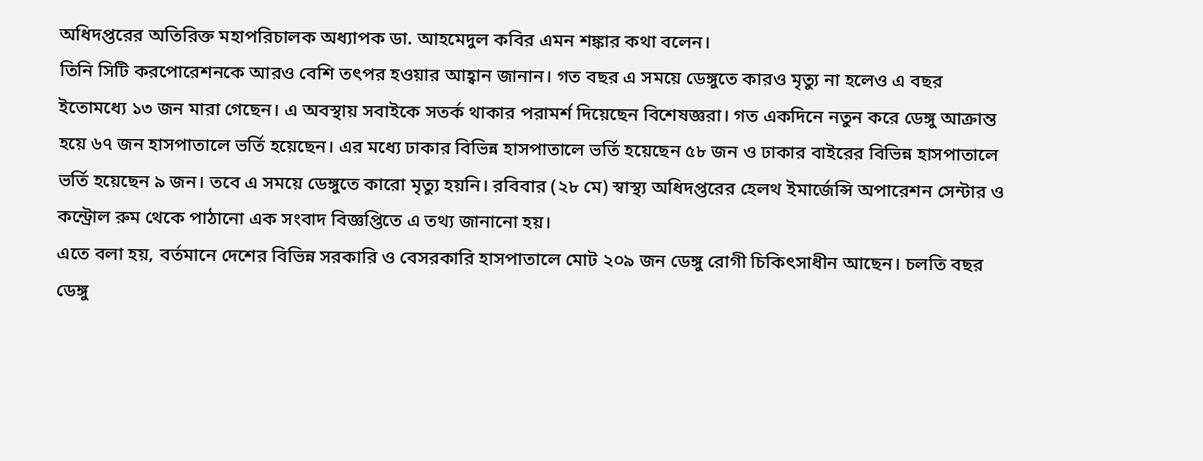অধিদপ্তরের অতিরিক্ত মহাপরিচালক অধ্যাপক ডা. আহমেদুল কবির এমন শঙ্কার কথা বলেন।
তিনি সিটি করপোরেশনকে আরও বেশি তৎপর হওয়ার আহ্বান জানান। গত বছর এ সময়ে ডেঙ্গুতে কারও মৃত্যু না হলেও এ বছর ইতোমধ্যে ১৩ জন মারা গেছেন। এ অবস্থায় সবাইকে সতর্ক থাকার পরামর্শ দিয়েছেন বিশেষজ্ঞরা। গত একদিনে নতুন করে ডেঙ্গু আক্রান্ত হয়ে ৬৭ জন হাসপাতালে ভর্তি হয়েছেন। এর মধ্যে ঢাকার বিভিন্ন হাসপাতালে ভর্তি হয়েছেন ৫৮ জন ও ঢাকার বাইরের বিভিন্ন হাসপাতালে ভর্তি হয়েছেন ৯ জন। তবে এ সময়ে ডেঙ্গুতে কারো মৃত্যু হয়নি। রবিবার (২৮ মে) স্বাস্থ্য অধিদপ্তরের হেলথ ইমার্জেন্সি অপারেশন সেন্টার ও কন্ট্রোল রুম থেকে পাঠানো এক সংবাদ বিজ্ঞপ্তিতে এ তথ্য জানানো হয়।
এতে বলা হয়, বর্তমানে দেশের বিভিন্ন সরকারি ও বেসরকারি হাসপাতালে মোট ২০৯ জন ডেঙ্গু রোগী চিকিৎসাধীন আছেন। চলতি বছর ডেঙ্গু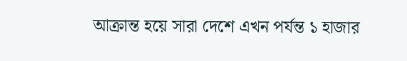আক্রান্ত হয়ে সারা দেশে এখন পর্যন্ত ১ হাজার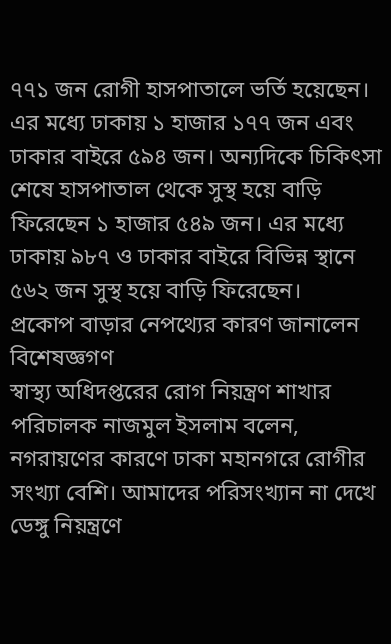৭৭১ জন রোগী হাসপাতালে ভর্তি হয়েছেন। এর মধ্যে ঢাকায় ১ হাজার ১৭৭ জন এবং ঢাকার বাইরে ৫৯৪ জন। অন্যদিকে চিকিৎসা শেষে হাসপাতাল থেকে সুস্থ হয়ে বাড়ি ফিরেছেন ১ হাজার ৫৪৯ জন। এর মধ্যে ঢাকায় ৯৮৭ ও ঢাকার বাইরে বিভিন্ন স্থানে ৫৬২ জন সুস্থ হয়ে বাড়ি ফিরেছেন।
প্রকোপ বাড়ার নেপথ্যের কারণ জানালেন বিশেষজ্ঞগণ
স্বাস্থ্য অধিদপ্তরের রোগ নিয়ন্ত্রণ শাখার পরিচালক নাজমুল ইসলাম বলেন, নগরায়ণের কারণে ঢাকা মহানগরে রোগীর সংখ্যা বেশি। আমাদের পরিসংখ্যান না দেখে ডেঙ্গু নিয়ন্ত্রণে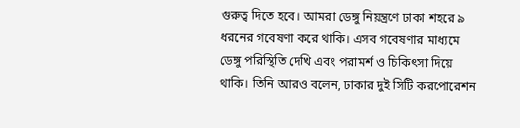গুরুত্ব দিতে হবে। আমরা ডেঙ্গু নিয়ন্ত্রণে ঢাকা শহরে ৯ ধরনের গবেষণা করে থাকি। এসব গবেষণার মাধ্যমে ডেঙ্গু পরিস্থিতি দেখি এবং পরামর্শ ও চিকিৎসা দিয়ে থাকি। তিনি আরও বলেন, ঢাকার দুই সিটি করপোরেশন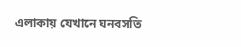এলাকায় যেখানে ঘনবসতি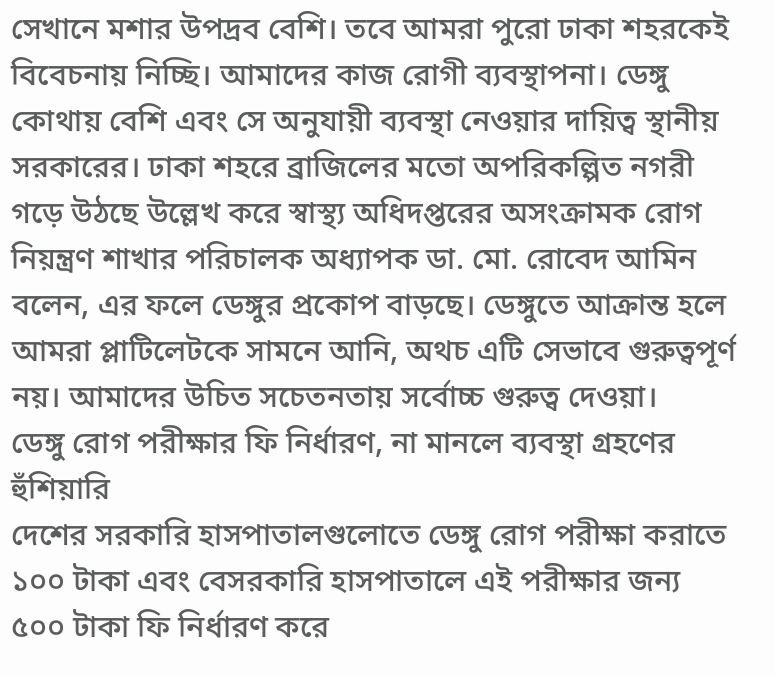সেখানে মশার উপদ্রব বেশি। তবে আমরা পুরো ঢাকা শহরকেই বিবেচনায় নিচ্ছি। আমাদের কাজ রোগী ব্যবস্থাপনা। ডেঙ্গু কোথায় বেশি এবং সে অনুযায়ী ব্যবস্থা নেওয়ার দায়িত্ব স্থানীয় সরকারের। ঢাকা শহরে ব্রাজিলের মতো অপরিকল্পিত নগরী গড়ে উঠছে উল্লেখ করে স্বাস্থ্য অধিদপ্তরের অসংক্রামক রোগ নিয়ন্ত্রণ শাখার পরিচালক অধ্যাপক ডা. মো. রোবেদ আমিন বলেন, এর ফলে ডেঙ্গুর প্রকোপ বাড়ছে। ডেঙ্গুতে আক্রান্ত হলে আমরা প্লাটিলেটকে সামনে আনি, অথচ এটি সেভাবে গুরুত্বপূর্ণ নয়। আমাদের উচিত সচেতনতায় সর্বোচ্চ গুরুত্ব দেওয়া।
ডেঙ্গু রোগ পরীক্ষার ফি নির্ধারণ, না মানলে ব্যবস্থা গ্রহণের হুঁশিয়ারি
দেশের সরকারি হাসপাতালগুলোতে ডেঙ্গু রোগ পরীক্ষা করাতে ১০০ টাকা এবং বেসরকারি হাসপাতালে এই পরীক্ষার জন্য ৫০০ টাকা ফি নির্ধারণ করে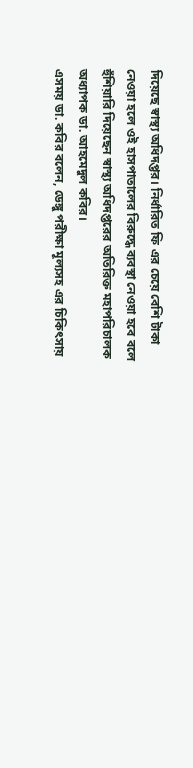দিয়েছে স্বাস্থ্য অধিদপ্তর। নির্ধারিত ফি এর চেয়ে বেশি টাকা নেওয়া হলে ওই হাসপাতালের বিরুদ্ধে ব্যবস্থা নেওয়া হবে বলে হুঁশিয়ারি দিয়েছেন স্বাস্থ্য অধিদপ্তরের অতিরিক্ত মহাপরিচালক অধ্যাপক ডা. আহমেদুল কবির।
এসময় ডা. কবির বলেন, ডেঙ্গু পরীক্ষা মূল্যসহ এর চিকিৎসায়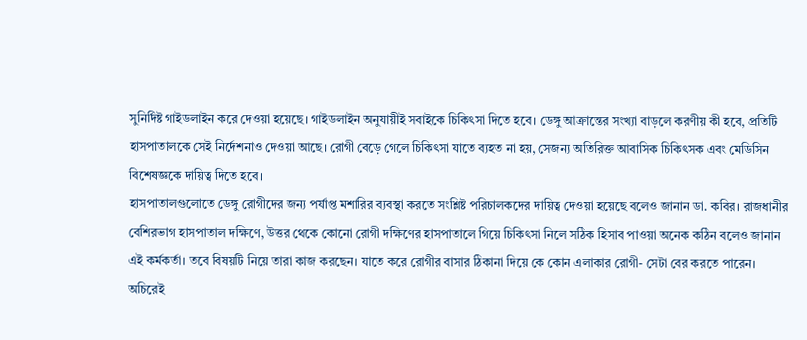সুনির্দিষ্ট গাইডলাইন করে দেওয়া হয়েছে। গাইডলাইন অনুযায়ীই সবাইকে চিকিৎসা দিতে হবে। ডেঙ্গু আক্রান্তের সংখ্যা বাড়লে করণীয় কী হবে, প্রতিটি হাসপাতালকে সেই নির্দেশনাও দেওয়া আছে। রোগী বেড়ে গেলে চিকিৎসা যাতে ব্যহত না হয়, সেজন্য অতিরিক্ত আবাসিক চিকিৎসক এবং মেডিসিন বিশেষজ্ঞকে দায়িত্ব দিতে হবে।
হাসপাতালগুলোতে ডেঙ্গু রোগীদের জন্য পর্যাপ্ত মশারির ব্যবস্থা করতে সংশ্লিষ্ট পরিচালকদের দায়িত্ব দেওয়া হয়েছে বলেও জানান ডা. কবির। রাজধানীর বেশিরভাগ হাসপাতাল দক্ষিণে, উত্তর থেকে কোনো রোগী দক্ষিণের হাসপাতালে গিয়ে চিকিৎসা নিলে সঠিক হিসাব পাওয়া অনেক কঠিন বলেও জানান এই কর্মকর্তা। তবে বিষয়টি নিয়ে তারা কাজ করছেন। যাতে করে রোগীর বাসার ঠিকানা দিয়ে কে কোন এলাকার রোগী- সেটা বের করতে পারেন। অচিরেই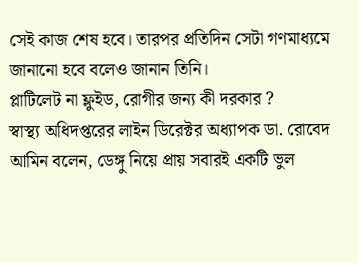সেই কাজ শেষ হবে। তারপর প্রতিদিন সেটা গণমাধ্যমে জানানো হবে বলেও জানান তিনি।
প্লাটিলেট না ফ্লুইড, রোগীর জন্য কী দরকার ?
স্বাস্থ্য অধিদপ্তরের লাইন ডিরেক্টর অধ্যাপক ডা. রোবেদ আমিন বলেন, ডেঙ্গু নিয়ে প্রায় সবারই একটি ভুল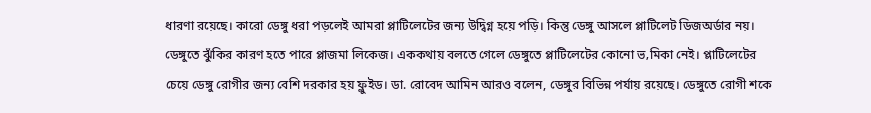ধারণা রয়েছে। কারো ডেঙ্গু ধরা পড়লেই আমরা প্লাটিলেটের জন্য উদ্বিগ্ন হয়ে পড়ি। কিন্তু ডেঙ্গু আসলে প্লাটিলেট ডিজঅর্ডার নয়। ডেঙ্গুতে ঝুঁকির কারণ হতে পারে প্লাজমা লিকেজ। এককথায় বলতে গেলে ডেঙ্গুতে প্লাটিলেটের কোনো ভ‚মিকা নেই। প্লাটিলেটের চেয়ে ডেঙ্গু রোগীর জন্য বেশি দরকার হয় ফ্লুইড। ডা. রোবেদ আমিন আরও বলেন, ডেঙ্গুর বিভিন্ন পর্যায় রয়েছে। ডেঙ্গুতে রোগী শকে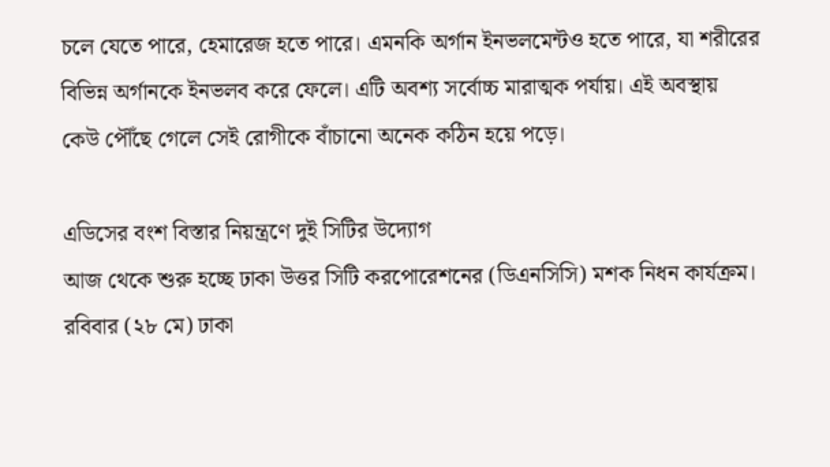চলে যেতে পারে, হেমারেজ হতে পারে। এমনকি অর্গান ইনভলমেন্টও হতে পারে, যা শরীরের বিভিন্ন অর্গানকে ইনভলব করে ফেলে। এটি অবশ্য সর্বোচ্চ মারাত্মক পর্যায়। এই অবস্থায় কেউ পৌঁছে গেলে সেই রোগীকে বাঁচানো অনেক কঠিন হয়ে পড়ে।

এডিসের বংশ বিস্তার নিয়ন্ত্রণে দুই সিটির উদ্যোগ
আজ থেকে শুরু হচ্ছে ঢাকা উত্তর সিটি করপোরেশনের (ডিএনসিসি) মশক নিধন কার্যক্রম। রবিবার (২৮ মে) ঢাকা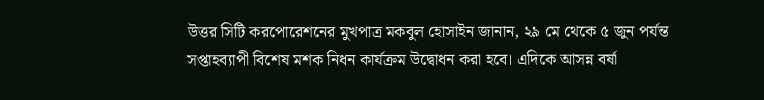উত্তর সিটি করপোরেশনের মুখপাত্র মকবুল হোসাইন জানান, ২৯ মে থেকে ৫ জুন পর্যন্ত সপ্তাহব্যাপী বিশেষ মশক নিধন কার্যক্রম উদ্বোধন করা হবে। এদিকে আসন্ন বর্ষা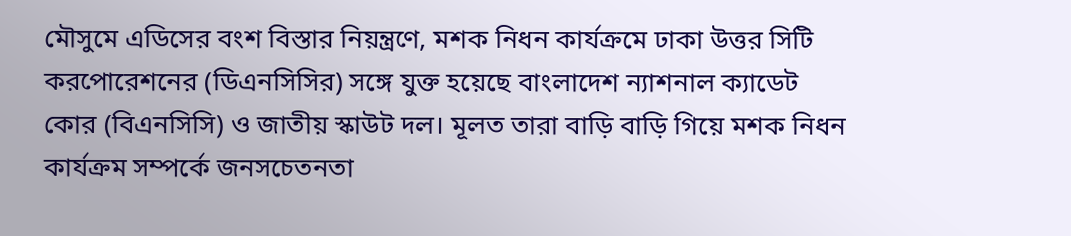মৌসুমে এডিসের বংশ বিস্তার নিয়ন্ত্রণে, মশক নিধন কার্যক্রমে ঢাকা উত্তর সিটি করপোরেশনের (ডিএনসিসির) সঙ্গে যুক্ত হয়েছে বাংলাদেশ ন্যাশনাল ক্যাডেট কোর (বিএনসিসি) ও জাতীয় স্কাউট দল। মূলত তারা বাড়ি বাড়ি গিয়ে মশক নিধন কার্যক্রম সম্পর্কে জনসচেতনতা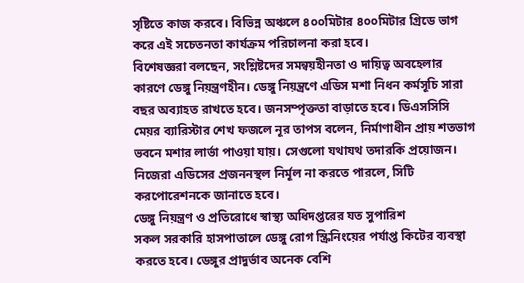সৃষ্টিতে কাজ করবে। বিভিন্ন অঞ্চলে ৪০০মিটার ৪০০মিটার গ্রিডে ভাগ করে এই সচেতনতা কার্যক্রম পরিচালনা করা হবে।
বিশেষজ্ঞরা বলছেন, সংশ্লিষ্টদের সমন্বয়হীনতা ও দায়িত্ব অবহেলার কারণে ডেঙ্গু নিয়ন্ত্রণহীন। ডেঙ্গু নিয়ন্ত্রণে এডিস মশা নিধন কর্মসূচি সারা বছর অব্যাহত রাখতে হবে। জনসম্পৃক্ততা বাড়াতে হবে। ডিএসসিসি মেয়র ব্যারিস্টার শেখ ফজলে নূর তাপস বলেন, নির্মাণাধীন প্রায় শতভাগ ভবনে মশার লার্ভা পাওয়া যায়। সেগুলো যথাযথ তদারকি প্রয়োজন। নিজেরা এডিসের প্রজননস্থল নির্মূল না করতে পারলে, সিটি করপোরেশনকে জানাতে হবে।
ডেঙ্গু নিয়ন্ত্রণ ও প্রতিরোধে স্বাস্থ্য অধিদপ্তরের যত সুপারিশ
সকল সরকারি হাসপাতালে ডেঙ্গু রোগ স্ক্রিনিংয়ের পর্যাপ্ত কিটের ব্যবস্থা করতে হবে। ডেঙ্গুর প্রাদুর্ভাব অনেক বেশি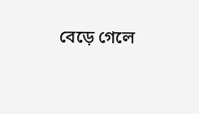বেড়ে গেলে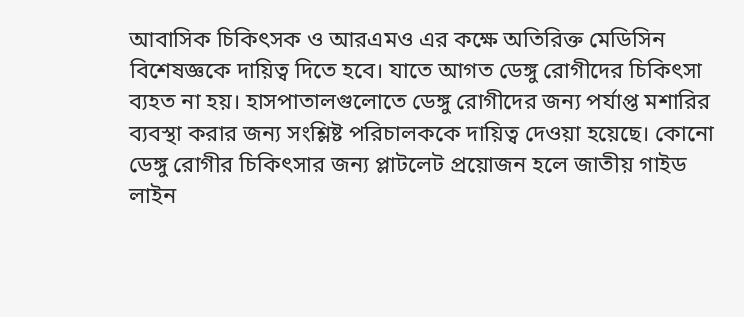আবাসিক চিকিৎসক ও আরএমও এর কক্ষে অতিরিক্ত মেডিসিন বিশেষজ্ঞকে দায়িত্ব দিতে হবে। যাতে আগত ডেঙ্গু রোগীদের চিকিৎসা ব্যহত না হয়। হাসপাতালগুলোতে ডেঙ্গু রোগীদের জন্য পর্যাপ্ত মশারির ব্যবস্থা করার জন্য সংশ্লিষ্ট পরিচালককে দায়িত্ব দেওয়া হয়েছে। কোনো ডেঙ্গু রোগীর চিকিৎসার জন্য প্লাটলেট প্রয়োজন হলে জাতীয় গাইড লাইন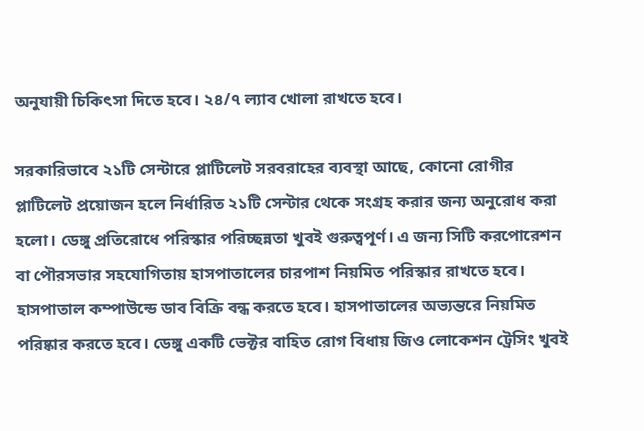অনুযায়ী চিকিৎসা দিতে হবে। ২৪/৭ ল্যাব খোলা রাখতে হবে।

সরকারিভাবে ২১টি সেন্টারে প্লাটিলেট সরবরাহের ব্যবস্থা আছে, কোনো রোগীর প্লাটিলেট প্রয়োজন হলে নির্ধারিত ২১টি সেন্টার থেকে সংগ্রহ করার জন্য অনুরোধ করা হলো। ডেঙ্গু প্রতিরোধে পরিস্কার পরিচ্ছন্নতা খুবই গুরুত্বপূর্ণ। এ জন্য সিটি করপোরেশন বা পৌরসভার সহযোগিতায় হাসপাতালের চারপাশ নিয়মিত পরিস্কার রাখতে হবে। হাসপাতাল কম্পাউন্ডে ডাব বিক্রি বন্ধ করতে হবে। হাসপাতালের অভ্যন্তরে নিয়মিত পরিষ্কার করতে হবে। ডেঙ্গু একটি ভেক্টর বাহিত রোগ বিধায় জিও লোকেশন ট্রেসিং খুবই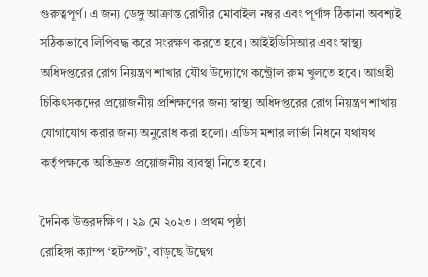গুরুত্বপূর্ণ। এ জন্য ডেঙ্গু আক্রান্ত রোগীর মোবাইল নম্বর এবং পূর্ণাঙ্গ ঠিকানা অবশ্যই সঠিকভাবে লিপিবদ্ধ করে সংরক্ষণ করতে হবে। আইইডিসিআর এবং স্বাস্থ্য অধিদপ্তরের রোগ নিয়ন্ত্রণ শাখার যৌথ উদ্যোগে কন্ট্রোল রুম খুলতে হবে। আগ্রহী চিকিৎসকদের প্রয়োজনীয় প্রশিক্ষণের জন্য স্বাস্থ্য অধিদপ্তরের রোগ নিয়ন্ত্রণ শাখায় যোগাযোগ করার জন্য অনুরোধ করা হলো। এডিস মশার লার্ভা নিধনে যথাযথ কর্তৃপক্ষকে অতিদ্রুত প্রয়োজনীয় ব্যবস্থা নিতে হবে।

দৈনিক উত্তরদক্ষিণ । ২৯ মে ২০২৩ । প্রথম পৃষ্ঠা
রোহিঙ্গা ক্যাম্প ‘হটস্পট’, বাড়ছে উদ্বেগ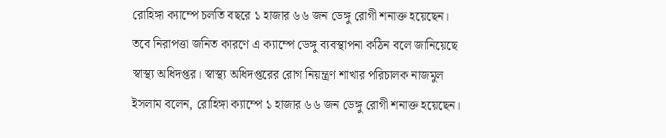রোহিঙ্গা ক্যাম্পে চলতি বছরে ১ হাজার ৬৬ জন ডেঙ্গু রোগী শনাক্ত হয়েছেন। তবে নিরাপত্তা জনিত কারণে এ ক্যাম্পে ডেঙ্গু ব্যবস্থাপনা কঠিন বলে জানিয়েছে স্বাস্থ্য অধিদপ্তর। স্বাস্থ্য অধিদপ্তরের রোগ নিয়ন্ত্রণ শাখার পরিচালক নাজমুল ইসলাম বলেন, রোহিঙ্গা ক্যাম্পে ১ হাজার ৬৬ জন ডেঙ্গু রোগী শনাক্ত হয়েছেন।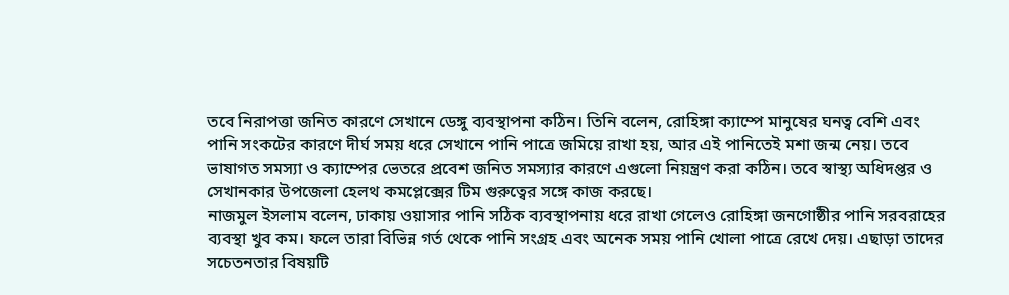তবে নিরাপত্তা জনিত কারণে সেখানে ডেঙ্গু ব্যবস্থাপনা কঠিন। তিনি বলেন, রোহিঙ্গা ক্যাম্পে মানুষের ঘনত্ব বেশি এবং পানি সংকটের কারণে দীর্ঘ সময় ধরে সেখানে পানি পাত্রে জমিয়ে রাখা হয়, আর এই পানিতেই মশা জন্ম নেয়। তবে ভাষাগত সমস্যা ও ক্যাম্পের ভেতরে প্রবেশ জনিত সমস্যার কারণে এগুলো নিয়ন্ত্রণ করা কঠিন। তবে স্বাস্থ্য অধিদপ্তর ও সেখানকার উপজেলা হেলথ কমপ্লেক্সের টিম গুরুত্বের সঙ্গে কাজ করছে।
নাজমুল ইসলাম বলেন, ঢাকায় ওয়াসার পানি সঠিক ব্যবস্থাপনায় ধরে রাখা গেলেও রোহিঙ্গা জনগোষ্ঠীর পানি সরবরাহের ব্যবস্থা খুব কম। ফলে তারা বিভিন্ন গর্ত থেকে পানি সংগ্রহ এবং অনেক সময় পানি খোলা পাত্রে রেখে দেয়। এছাড়া তাদের সচেতনতার বিষয়টি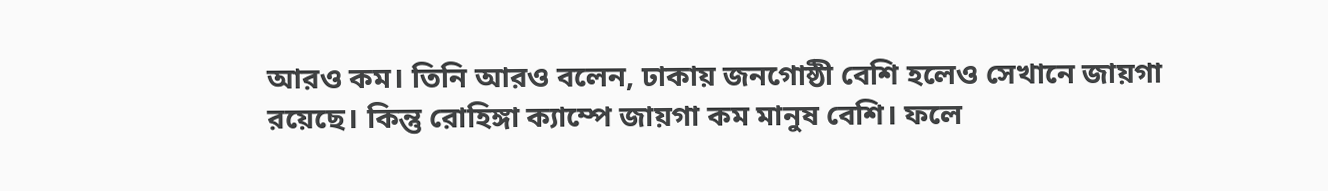আরও কম। তিনি আরও বলেন, ঢাকায় জনগোষ্ঠী বেশি হলেও সেখানে জায়গা রয়েছে। কিন্তু রোহিঙ্গা ক্যাম্পে জায়গা কম মানুষ বেশি। ফলে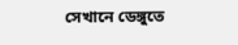সেখানে ডেঙ্গুতে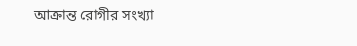আক্রান্ত রোগীর সংখ্যা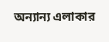অন্যান্য এলাকার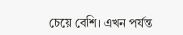চেয়ে বেশি। এখন পর্যন্ত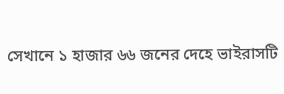সেখানে ১ হাজার ৬৬ জনের দেহে ভাইরাসটি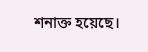শনাক্ত হয়েছে।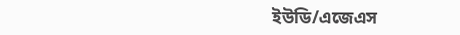ইউডি/এজেএস